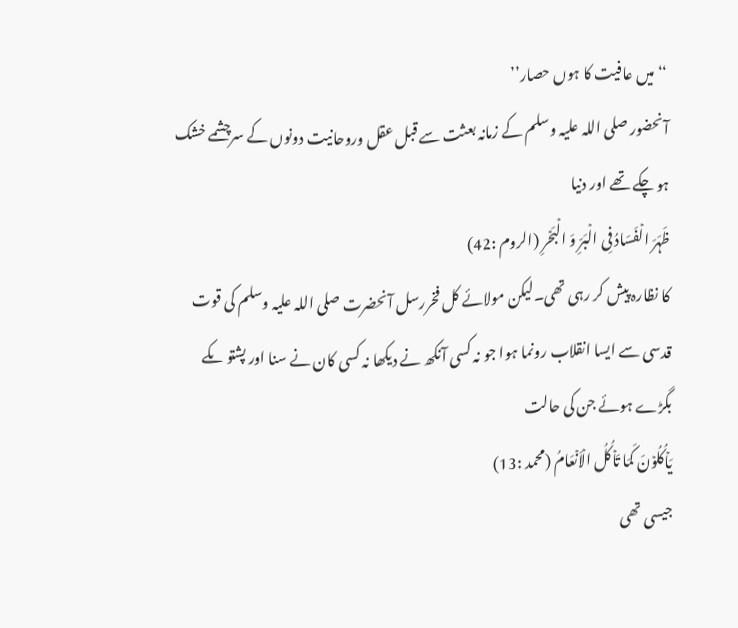‘‘میں عافیت کا ہوں حصار’’
آنحضور صلی اللہ علیہ وسلم کے زمانہ بعثت سے قبل عقل وروحانیت دونوں کے سرچشمے خشک ہو چکے تھے اور دنیا
ظَہَرَ الۡفَسَادُ فِی الۡبَرِّ وَ الۡبَحۡرِ (الروم :42)
کا نظارہ پیش کر رہی تھی۔لیکن مولائے کل فخررسل آنحضرت صلی اللہ علیہ وسلم کی قوت قدسی سے ایسا انقلاب رونما ہوا جو نہ کسی آنکھ نے دیکھا نہ کسی کان نے سنا اور پشتو ںکے بگڑے ہوئے جن کی حالت
یَاۡکُلُوۡنَ کَمَا تَاۡکُلُ الۡاَنۡعَامُ (محمد :13)
جیسی تھی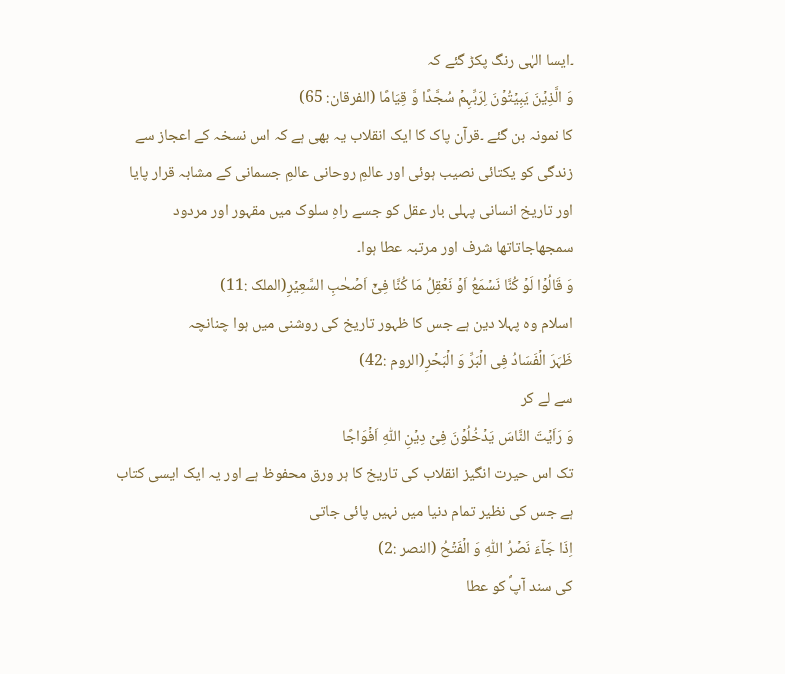۔ایسا الہٰی رنگ پکڑ گئے کہ
وَ الَّذِیۡنَ یَبِیۡتُوۡنَ لِرَبِّہِمۡ سُجَّدًا وَّ قِیَامًا (الفرقان: 65)
کا نمونہ بن گئے ۔قرآن پاک کا ایک انقلاب یہ بھی ہے کہ اس نسخہ کے اعجاز سے زندگی کو یکتائی نصیب ہوئی اور عالمِ روحانی عالمِ جسمانی کے مشابہ قرار پایا اور تاریخ انسانی پہلی بار عقل کو جسے راہِ سلوک میں مقہور اور مردود سمجھاجاتاتھا شرف اور مرتبہ عطا ہوا۔
وَ قَالُوۡا لَوۡ کُنَّا نَسۡمَعُ اَوۡ نَعۡقِلُ مَا کُنَّا فِیۡۤ اَصۡحٰبِ السَّعِیۡرِ(الملک :11)
اسلام وہ پہلا دین ہے جس کا ظہور تاریخ کی روشنی میں ہوا چنانچہ
ظَہَرَ الۡفَسَادُ فِی الۡبَرِّ وَ الۡبَحۡرِ(الروم :42)
سے لے کر
وَ رَاَیۡتَ النَّاسَ یَدۡخُلُوۡنَ فِیۡ دِیۡنِ اللّٰہِ اَفۡوَاجًا
تک اس حیرت انگیز انقلاب کی تاریخ کا ہر ورق محفوظ ہے اور یہ ایک ایسی کتاب ہے جس کی نظیر تمام دنیا میں نہیں پائی جاتی
اِذَا جَآءَ نَصۡرُ اللّٰہِ وَ الۡفَتۡحُ (النصر :2)
کی سند آپؐ کو عطا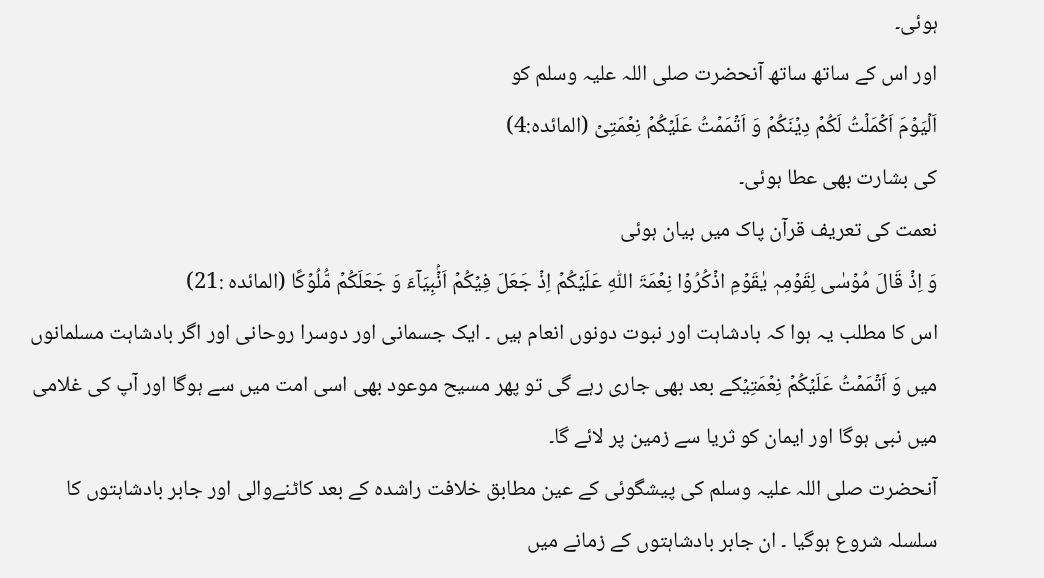ہوئی۔
اور اس کے ساتھ ساتھ آنحضرت صلی اللہ علیہ وسلم کو
اَلۡیَوۡمَ اَکۡمَلۡتُ لَکُمۡ دِیۡنَکُمۡ وَ اَتۡمَمۡتُ عَلَیۡکُمۡ نِعۡمَتِیۡ (المائدہ:4)
کی بشارت بھی عطا ہوئی۔
نعمت کی تعریف قرآن پاک میں بیان ہوئی
وَ اِذۡ قَالَ مُوۡسٰی لِقَوۡمِہٖ یٰقَوۡمِ اذۡکُرُوۡا نِعۡمَۃَ اللّٰہِ عَلَیۡکُمۡ اِذۡ جَعَلَ فِیۡکُمۡ اَنۡۢبِیَآءَ وَ جَعَلَکُمۡ مُّلُوۡکًا (المائدہ :21)
اس کا مطلب یہ ہوا کہ بادشاہت اور نبوت دونوں انعام ہیں ۔ ایک جسمانی اور دوسرا روحانی اور اگر بادشاہت مسلمانوں میں وَ اَتۡمَمۡتُ عَلَیۡکُمۡ نِعۡمَتِیۡکے بعد بھی جاری رہے گی تو پھر مسیح موعود بھی اسی امت میں سے ہوگا اور آپ کی غلامی میں نبی ہوگا اور ایمان کو ثریا سے زمین پر لائے گا۔
آنحضرت صلی اللہ علیہ وسلم کی پیشگوئی کے عین مطابق خلافت راشدہ کے بعد کاٹنےوالی اور جابر بادشاہتوں کا سلسلہ شروع ہوگیا ۔ ان جابر بادشاہتوں کے زمانے میں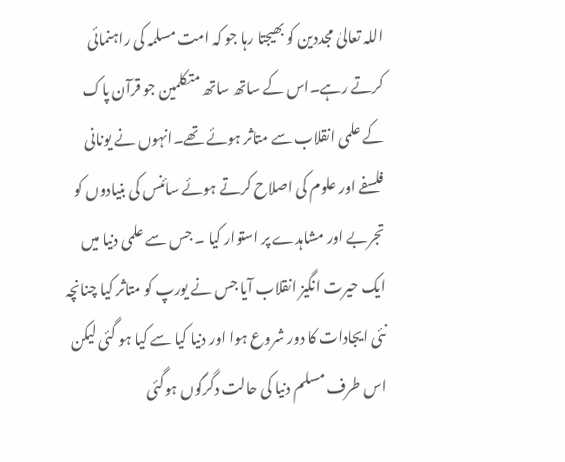اللہ تعالیٰ مجددین کو بھیجتا رہا جو کہ امت مسلمہ کی راہنمائی کرتے رہے۔اس کے ساتھ ساتھ متکلمین جو قرآن پاک کے علمی انقلاب سے متاثر ہوئے تھے۔انہوں نے یونانی فلسفے اور علوم کی اصلاح کرتے ہوئے سائنس کی بنیادوں کو تجربے اور مشاہدے پر استوار کیا ۔ جس سے علمی دنیا میں ایک حیرت انگیز انقلاب آیا جس نے یورپ کو متاثر کیا چنانچہ نئی ایجادات کا دور شروع ہوا اور دنیا کیا سے کیا ہو گئی لیکن اس طرف مسلم دنیا کی حالت دگرگوں ہوگئی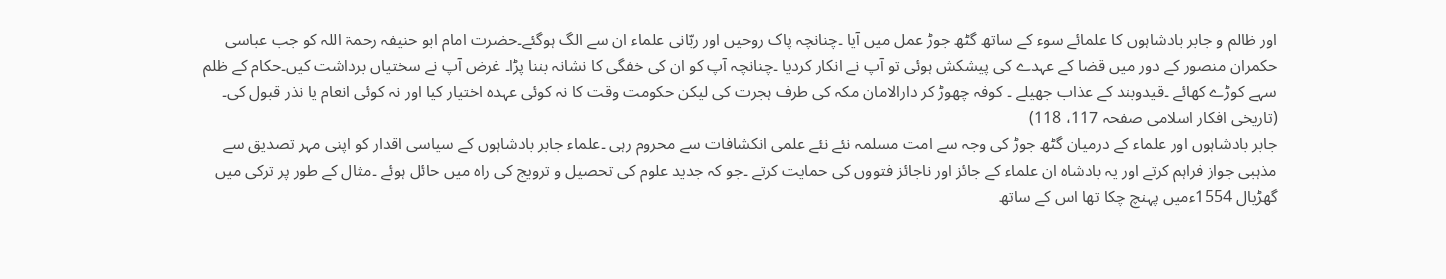اور ظالم و جابر بادشاہوں کا علمائے سوء کے ساتھ گٹھ جوڑ عمل میں آیا ۔چنانچہ پاک روحیں اور ربّانی علماء ان سے الگ ہوگئے۔حضرت امام ابو حنیفہ رحمۃ اللہ کو جب عباسی حکمران منصور کے دور میں قضا کے عہدے کی پیشکش ہوئی تو آپ نے انکار کردیا ۔چنانچہ آپ کو ان کی خفگی کا نشانہ بننا پڑا۔ غرض آپ نے سختیاں برداشت کیں۔حکام کے ظلم سہے کوڑے کھائے ۔قیدوبند کے عذاب جھیلے ۔ کوفہ چھوڑ کر دارالامان مکہ کی طرف ہجرت کی لیکن حکومت وقت کا نہ کوئی عہدہ اختیار کیا اور نہ کوئی انعام یا نذر قبول کی۔
(تاریخی افکار اسلامی صفحہ 117، 118)
جابر بادشاہوں اور علماء کے درمیان گٹھ جوڑ کی وجہ سے امت مسلمہ نئے نئے علمی انکشافات سے محروم رہی ۔علماء جابر بادشاہوں کے سیاسی اقدار کو اپنی مہر تصدیق سے مذہبی جواز فراہم کرتے اور یہ بادشاہ ان علماء کے جائز اور ناجائز فتووں کی حمایت کرتے ۔جو کہ جدید علوم کی تحصیل و ترویج کی راہ میں حائل ہوئے ۔مثال کے طور پر ترکی میں گھڑیال 1554ءمیں پہنچ چکا تھا اس کے ساتھ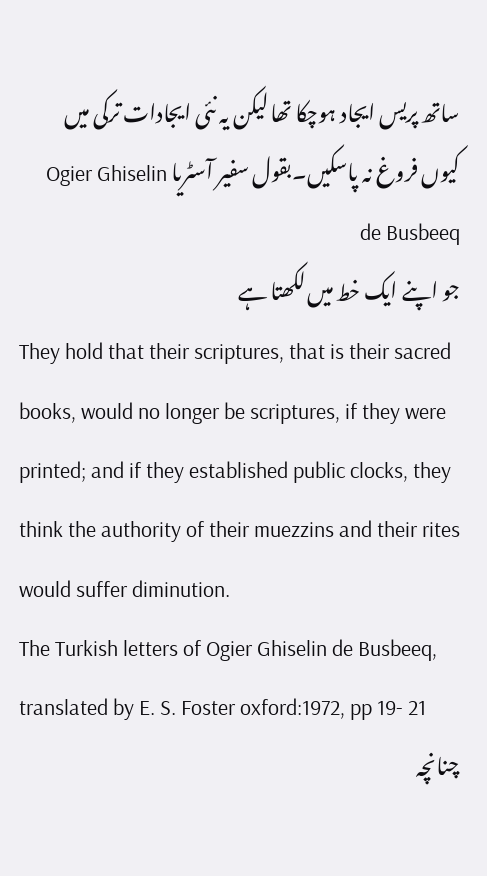ساتھ پریس ایجاد ہوچکا تھا لیکن یہ نئی ایجادات ترکی میں کیوں فروغ نہ پاسکیں۔بقول سفیر آسٹریا Ogier Ghiselin de Busbeeq
جو اپنے ایک خط میں لکھتا ہے
They hold that their scriptures, that is their sacred books, would no longer be scriptures, if they were printed; and if they established public clocks, they think the authority of their muezzins and their rites would suffer diminution.
The Turkish letters of Ogier Ghiselin de Busbeeq, translated by E. S. Foster oxford:1972, pp 19- 21
چنانچہ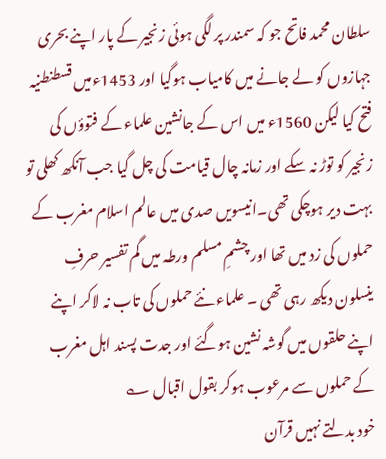سلطان محمد فاتح جو کہ سمندر پر لگی ہوئی زنجیر کے پار اپنے بحری جہازوں کو لے جانے میں کامیاب ہوگیا اور 1453ءمیں قسطنطنیہ فتح کیا لیکن 1560ء میں اس کے جانشین علماء کے فتوؤں کی زنجیر کو توڑ نہ سکے اور زمانہ چال قیامت کی چل گیا جب آنکھ کھلی تو بہت دیر ہوچکی تھی۔انیسویں صدی میں عالم اسلام مغرب کے حملوں کی زد میں تھا اور چشمِ مسلم ورطہ میں گم تفسیر حرفِ ینسلون دیکھ رہی تھی ۔ علماء نئے حملوں کی تاب نہ لاکر اپنے اپنے حلقوں میں گوشہ نشین ہوگئے اور جدت پسند اہل مغرب کے حملوں سے مرعوب ہوکر بقول اقبال ؎
خود بدلتے نہیں قرآن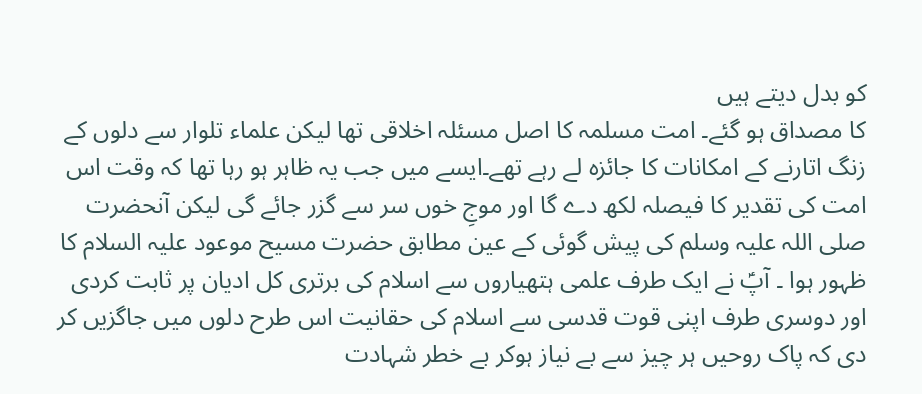کو بدل دیتے ہیں
کا مصداق ہو گئے۔ امت مسلمہ کا اصل مسئلہ اخلاقی تھا لیکن علماء تلوار سے دلوں کے زنگ اتارنے کے امکانات کا جائزہ لے رہے تھے۔ایسے میں جب یہ ظاہر ہو رہا تھا کہ وقت اس امت کی تقدیر کا فیصلہ لکھ دے گا اور موجِ خوں سر سے گزر جائے گی لیکن آنحضرت صلی اللہ علیہ وسلم کی پیش گوئی کے عین مطابق حضرت مسیح موعود علیہ السلام کا ظہور ہوا ۔ آپؑ نے ایک طرف علمی ہتھیاروں سے اسلام کی برتری کل ادیان پر ثابت کردی اور دوسری طرف اپنی قوت قدسی سے اسلام کی حقانیت اس طرح دلوں میں جاگزیں کر دی کہ پاک روحیں ہر چیز سے بے نیاز ہوکر بے خطر شہادت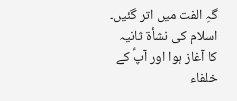گہِ الفت میں اتر گئیں۔ اسلام کی نشأۃ ثانیہ کا آغاز ہوا اور آپؑ کے خلفاء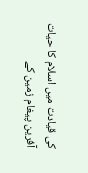کی قیادت میں اسلام کا حیات آفرین پیغام زمین کے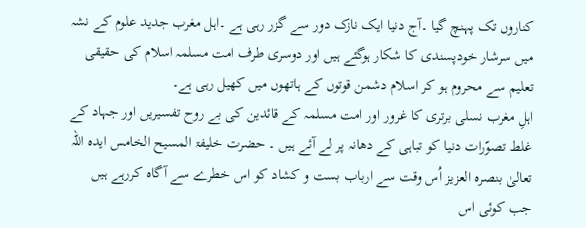کناروں تک پہنچ گیا ۔آج دنیا ایک نازک دور سے گزر رہی ہے ۔اہل مغرب جدید علوم کے نشہ میں سرشار خودپسندی کا شکار ہوگئے ہیں اور دوسری طرف امت مسلمہ اسلام کی حقیقی تعلیم سے محروم ہو کر اسلام دشمن قوتوں کے ہاتھوں میں کھیل رہی ہے۔
اہلِ مغرب نسلی برتری کا غرور اور امت مسلمہ کے قائدین کی بے روح تفسیریں اور جہاد کے غلط تصوّرات دنیا کو تباہی کے دھانہ پر لے آئے ہیں ۔ حضرت خلیفۃ المسیح الخامس ایدہ اللہ تعالیٰ بنصرہ العزیز اُس وقت سے ارباب بست و کشاد کو اس خطرے سے آگاہ کررہے ہیں جب کوئی اس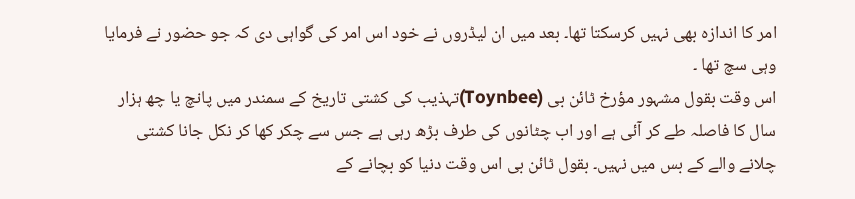امر کا اندازہ بھی نہیں کرسکتا تھا۔ بعد میں ان لیڈروں نے خود اس امر کی گواہی دی کہ جو حضور نے فرمایا وہی سچ تھا ۔
اس وقت بقول مشہور مؤرخ ٹائن بی (Toynbee)تہذیب کی کشتی تاریخ کے سمندر میں پانچ یا چھ ہزار سال کا فاصلہ طے کر آئی ہے اور اب چٹانوں کی طرف بڑھ رہی ہے جس سے چکر کھا کر نکل جانا کشتی چلانے والے کے بس میں نہیں۔ بقول ٹائن بی اس وقت دنیا کو بچانے کے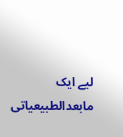لیے ایک مابعدالطبیعیاتی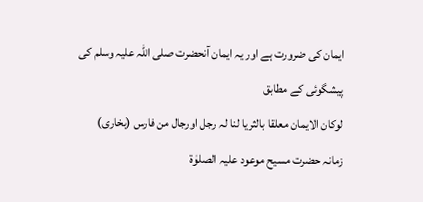ایمان کی ضرورت ہے اور یہ ایمان آنحضرت صلی اللہ علیہ وسلم کی پیشگوئی کے مطابق
لوکان الایمان معلقا بالثریا لنا لہ رجل اورجال من فارس (بخاری)
زمانہ حضرت مسیح موعود علیہ الصلوٰۃ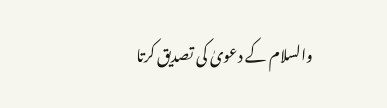والسلام کے دعویٰ کی تصدیق کرتا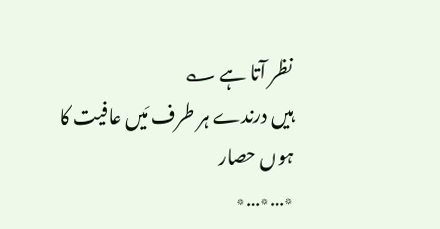نظر آتا ہے ؎
ہیں درندے ہر طرف مَیں عافیت کا ہوں حصار
٭…٭…٭